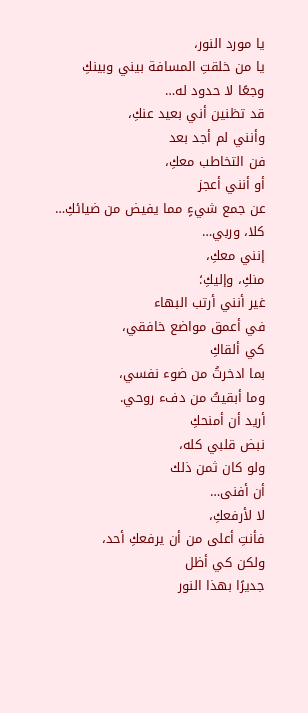يا مورد النور،
يا من خلقتِ المسافة بيني وبينكِ
وجعًا لا حدود له…
قد تظنين أني بعيد عنكِ،
وأنني لم أجد بعد
فن التخاطب معكِ،
أو أنني أعجز
عن جمع شيءٍ مما يفيض من ضيائكِ…
كلا، وربي…
إنني معكِ،
منكِ، وإليكِ؛
غير أنني أرتب البهاء
في أعمق مواضع خافقي،
كي ألقاكِ
بما ادخرتُ من ضوء نفسي،
وما أبقيتُ من دفء روحي.
أريد أن أمنحكِ
نبض قلبي كله،
ولو كان ثمن ذلك
أن أفنى…
لا لأرفعكِ،
فأنتِ أعلى من أن يرفعكِ أحد،
ولكن كي أظل
جديرًا بهذا النور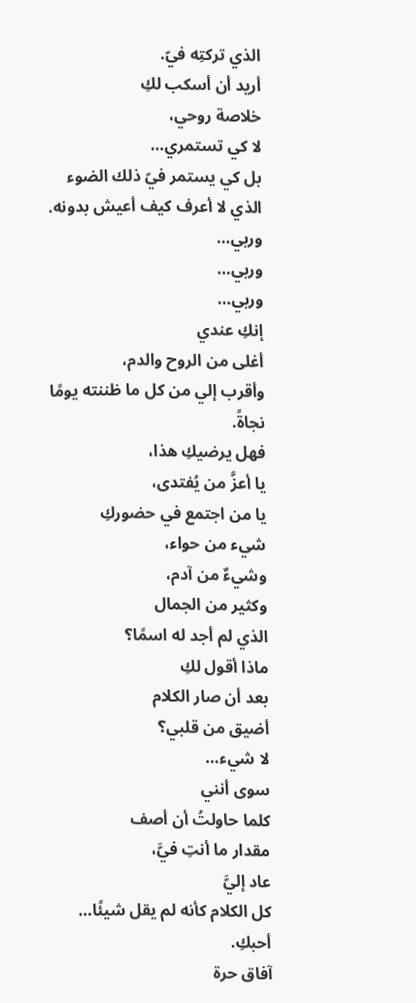الذي تركتِه فيّ.
أريد أن أسكب لكِ
خلاصة روحي،
لا كي تستمري…
بل كي يستمر فيّ ذلك الضوء
الذي لا أعرف كيف أعيش بدونه.
وربي…
وربي…
وربي…
إنكِ عندي
أغلى من الروح والدم،
وأقرب إلي من كل ما ظننته يومًا
نجاةً.
فهل يرضيكِ هذا،
يا أعزَّ من يُفتدى،
يا من اجتمع في حضوركِ
شيء من حواء،
وشيءٌ من آدم،
وكثير من الجمال
الذي لم أجد له اسمًا؟
ماذا أقول لكِ
بعد أن صار الكلام
أضيق من قلبي؟
لا شيء…
سوى أنني
كلما حاولتُ أن أصف
مقدار ما أنتِ فيَّ،
عاد إليَّ
كل الكلام كأنه لم يقل شيئًا…
أحبكِ.
آفاق حرة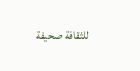للثقافة صحيفة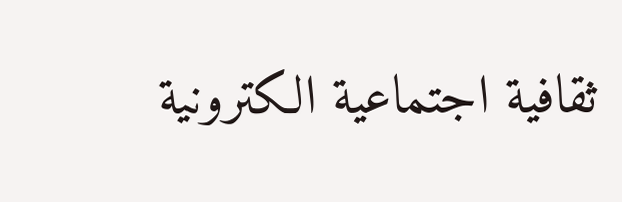ثقافية اجتماعية الكترونية